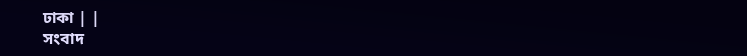ঢাকা | |
সংবাদ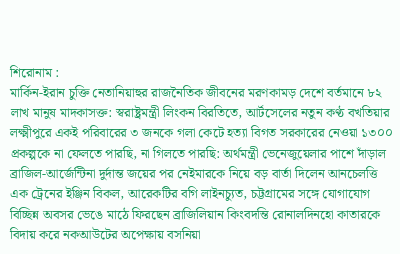শিরোনাম :
মার্কিন-ইরান চুক্তি নেতানিয়াহুর রাজনৈতিক জীবনের মরণকামড় দেশে বর্তমানে ৮২ লাখ মানুষ মাদকাসক্ত: স্বরাষ্ট্রমন্ত্রী লিংকন বিরতিতে, আর্টসেলের নতুন কণ্ঠ বখতিয়ার লক্ষ্মীপুরে একই পরিবারের ৩ জনকে গলা কেটে হত্যা বিগত সরকারের নেওয়া ১৩০০ প্রকল্পকে না ফেলতে পারছি, না গিলতে পারছি: অর্থমন্ত্রী ভেনেজুয়েলার পাশে দাঁড়াল ব্রাজিল-আর্জেন্টিনা দুর্দান্ত জয়ের পর নেইমারকে নিয়ে বড় বার্তা দিলেন আনচেলত্তি এক ট্রেনের ইঞ্জিন বিকল, আরেকটির বগি লাইনচ্যুত, চট্টগ্রামের সঙ্গে যোগাযোগ বিচ্ছিন্ন অবসর ভেঙে মাঠে ফিরছেন ব্রাজিলিয়ান কিংবদন্তি রোনালদিনহো কাতারকে বিদায় করে নকআউটের অপেক্ষায় বসনিয়া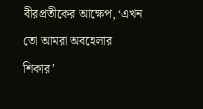বীরপ্রতীকের আক্ষেপ, ‘এখন তো আমরা অবহেলার শিকার’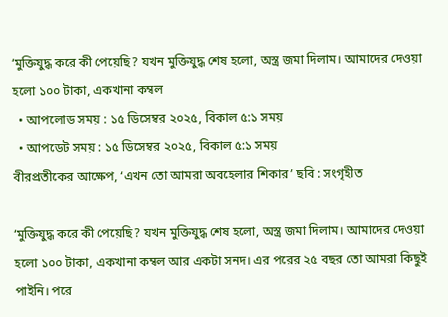‘মুক্তিযুদ্ধ করে কী পেয়েছি? যখন মুক্তিযুদ্ধ শেষ হলো, অস্ত্র জমা দিলাম। আমাদের দেওয়া হলো ১০০ টাকা, একখানা কম্বল
  • আপলোড সময় : ১৫ ডিসেম্বর ২০২৫, বিকাল ৫:১ সময়
  • আপডেট সময় : ১৫ ডিসেম্বর ২০২৫, বিকাল ৫:১ সময়
বীরপ্রতীকের আক্ষেপ, ‘এখন তো আমরা অবহেলার শিকার’ ছবি : সংগৃহীত

‘মুক্তিযুদ্ধ করে কী পেয়েছি? যখন মুক্তিযুদ্ধ শেষ হলো, অস্ত্র জমা দিলাম। আমাদের দেওয়া হলো ১০০ টাকা, একখানা কম্বল আর একটা সনদ। এর পরের ২৫ বছর তো আমরা কিছুই পাইনি। পরে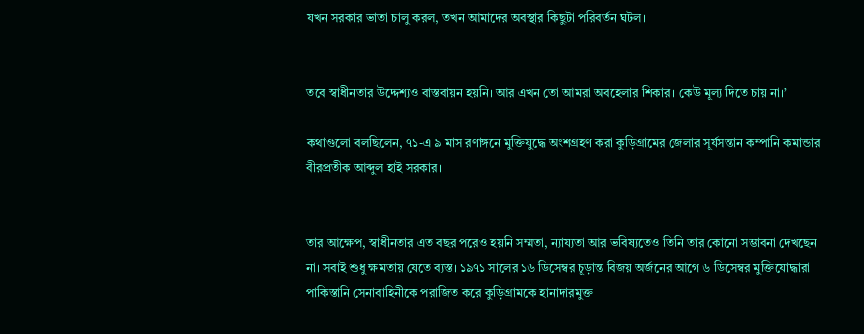যখন সরকার ভাতা চালু করল, তখন আমাদের অবস্থার কিছুটা পরিবর্তন ঘটল।


তবে স্বাধীনতার উদ্দেশ্যও বাস্তবায়ন হয়নি। আর এখন তো আমরা অবহেলার শিকার। কেউ মূল্য দিতে চায় না।’

কথাগুলো বলছিলেন, ৭১-এ ৯ মাস রণাঙ্গনে মুক্তিযুদ্ধে অংশগ্রহণ করা কুড়িগ্রামের জেলার সূর্যসন্তান কম্পানি কমান্ডার বীরপ্রতীক আব্দুল হাই সরকার।


তার আক্ষেপ, স্বাধীনতার এত বছর পরেও হয়নি সম্মতা, ন্যায্যতা আর ভবিষ্যতেও তিনি তার কোনো সম্ভাবনা দেখছেন না। সবাই শুধু ক্ষমতায় যেতে ব্যস্ত। ১৯৭১ সালের ১৬ ডিসেম্বর চূড়ান্ত বিজয় অর্জনের আগে ৬ ডিসেম্বর মুক্তিযোদ্ধারা পাকিস্তানি সেনাবাহিনীকে পরাজিত করে কুড়িগ্রামকে হানাদারমুক্ত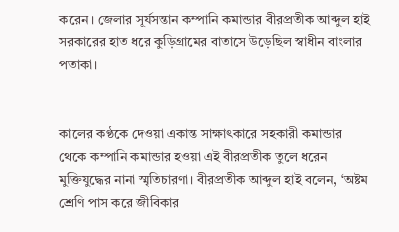করেন। জেলার সূর্যসন্তান কম্পানি কমান্ডার বীরপ্রতীক আব্দুল হাই সরকারের হাত ধরে কুড়িগ্রামের বাতাসে উড়েছিল স্বাধীন বাংলার পতাকা।


কালের কণ্ঠকে দেওয়া একান্ত সাক্ষাৎকারে সহকারী কমান্ডার থেকে কম্পানি কমান্ডার হওয়া এই বীরপ্রতীক তুলে ধরেন মুক্তিযুদ্ধের নানা স্মৃতিচারণা। বীরপ্রতীক আব্দুল হাই বলেন, ‘অষ্টম শ্রেণি পাস করে জীবিকার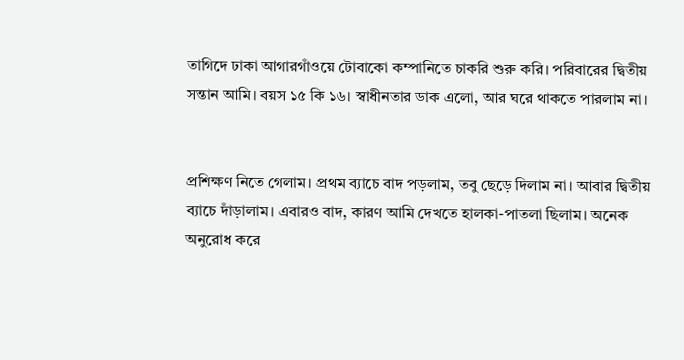তাগিদে ঢাকা আগারগাঁওয়ে টোবাকো কম্পানিতে চাকরি শুরু করি। পরিবারের দ্বিতীয় সন্তান আমি। বয়স ১৫ কি ১৬। স্বাধীনতার ডাক এলো, আর ঘরে থাকতে পারলাম না।


প্রশিক্ষণ নিতে গেলাম। প্রথম ব্যাচে বাদ পড়লাম, তবু ছেড়ে দিলাম না। আবার দ্বিতীয় ব্যাচে দাঁড়ালাম। এবারও বাদ, কারণ আমি দেখতে হালকা-পাতলা ছিলাম। অনেক অনুরোধ করে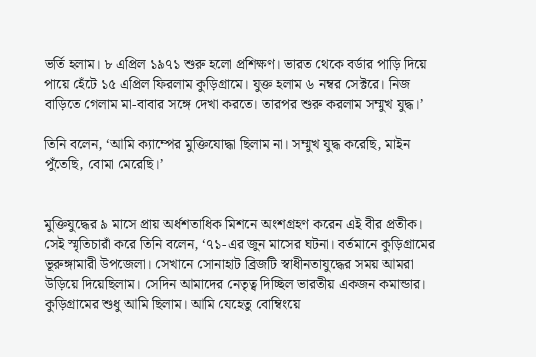ভর্তি হলাম। ৮ এপ্রিল ১৯৭১ শুরু হলো প্রশিক্ষণ। ভারত থেকে বর্ডার পাড়ি দিয়ে পায়ে হেঁটে ১৫ এপ্রিল ফিরলাম কুড়িগ্রামে। যুক্ত হলাম ৬ নম্বর সেক্টরে। নিজ বাড়িতে গেলাম মা-বাবার সঙ্গে দেখা করতে। তারপর শুরু করলাম সম্মুখ যুদ্ধ।’

তিনি বলেন, ‘আমি ক্যাম্পের মুক্তিযোদ্ধা ছিলাম না। সম্মুখ যুদ্ধ করেছি, মাইন পুঁতেছি, বোমা মেরেছি।’


মুক্তিযুদ্ধের ৯ মাসে প্রায় অর্ধশতাধিক মিশনে অংশগ্রহণ করেন এই বীর প্রতীক। সেই স্মৃতিচারাঁ করে তিনি বলেন, ‘৭১-এর জুন মাসের ঘটনা। বর্তমানে কুড়িগ্রামের ভূরুঙ্গামারী উপজেলা। সেখানে সোনাহাট ব্রিজটি স্বাধীনতাযুদ্ধের সময় আমরা উড়িয়ে দিয়েছিলাম। সেদিন আমাদের নেতৃত্ব দিচ্ছিল ভারতীয় একজন কমান্ডার। কুড়িগ্রামের শুধু আমি ছিলাম। আমি যেহেতু বোম্বিংয়ে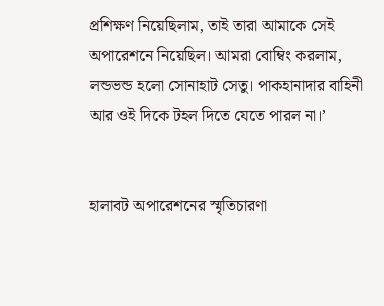প্রশিক্ষণ নিয়েছিলাম, তাই তারা আমাকে সেই অপারেশনে নিয়েছিল। আমরা বোম্বিং করলাম, লন্ডভন্ড হলো সোনাহাট সেতু। পাকহানাদার বাহিনী আর ওই দিকে টহল দিতে যেতে পারল না।’


হালাবট অপারেশনের স্মৃতিচারণা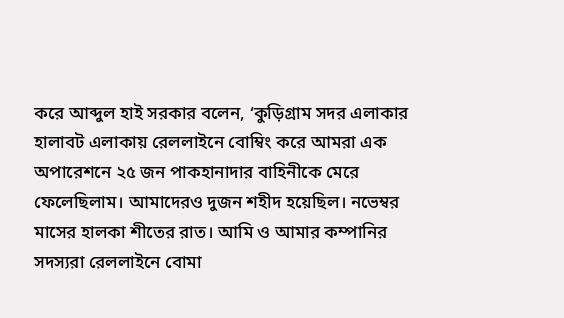করে আব্দুল হাই সরকার বলেন, ‘কুড়িগ্রাম সদর এলাকার হালাবট এলাকায় রেললাইনে বোম্বিং করে আমরা এক অপারেশনে ২৫ জন পাকহানাদার বাহিনীকে মেরে ফেলেছিলাম। আমাদেরও দুজন শহীদ হয়েছিল। নভেম্বর মাসের হালকা শীতের রাত। আমি ও আমার কম্পানির সদস্যরা রেললাইনে বোমা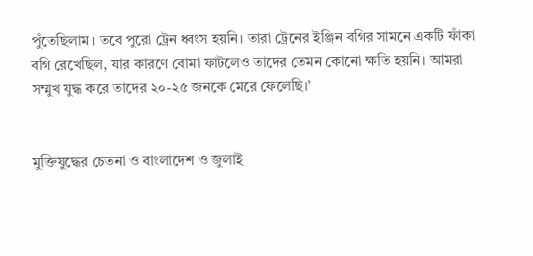পুঁতেছিলাম। তবে পুরো ট্রেন ধ্বংস হয়নি। তারা ট্রেনের ইঞ্জিন বগির সামনে একটি ফাঁকা বগি রেখেছিল, যার কারণে বোমা ফাটলেও তাদের তেমন কোনো ক্ষতি হয়নি। আমরা সম্মুখ যুদ্ধ করে তাদের ২০-২৫ জনকে মেরে ফেলেছি।’


মুক্তিযুদ্ধের চেতনা ও বাংলাদেশ ও জুলাই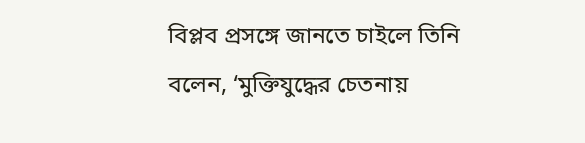বিপ্লব প্রসঙ্গে জানতে চাইলে তিনি বলেন, ‘মুক্তিযুদ্ধের চেতনায়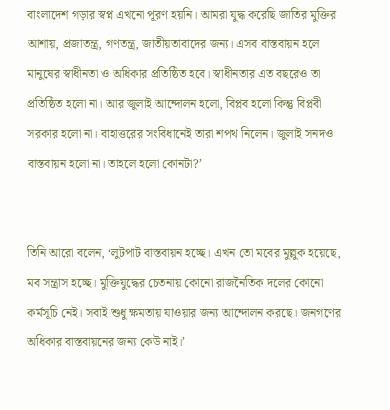বাংলাদেশ গড়ার স্বপ্ন এখনো পূরণ হয়নি। আমরা যুদ্ধ করেছি জাতির মুক্তির আশায়, প্রজাতন্ত্র, গণতন্ত্র, জাতীয়তাবাদের জন্য। এসব বাস্তবায়ন হলে মানুষের স্বাধীনতা ও অধিকার প্রতিষ্ঠিত হবে। স্বাধীনতার এত বছরেও তা প্রতিষ্ঠিত হলো না। আর জুলাই আন্দোলন হলো, বিপ্লব হলো কিন্তু বিপ্লবী সরকার হলো না। বাহাত্তরের সংবিধানেই তারা শপথ নিলেন। জুলাই সনদও বাস্তবায়ন হলো না। তাহলে হলো কোনটা?’


তিনি আরো বলেন, ‘লুটপাট বাস্তবায়ন হচ্ছে। এখন তো মবের মুল্লুক হয়েছে, মব সন্ত্রাস হচ্ছে। মুক্তিযুদ্ধের চেতনায় কোনো রাজনৈতিক দলের কোনো কর্মসূচি নেই। সবাই শুধু ক্ষমতায় যাওয়ার জন্য আন্দোলন করছে। জনগণের অধিকার বাস্তবায়নের জন্য কেউ নাই।’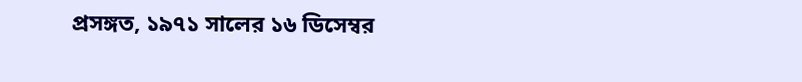প্রসঙ্গত, ১৯৭১ সালের ১৬ ডিসেম্বর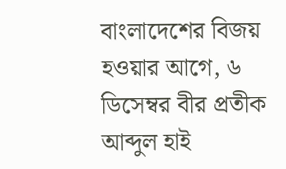বাংলাদেশের বিজয় হওয়ার আগে, ৬ ডিসেম্বর বীর প্রতীক আব্দুল হাই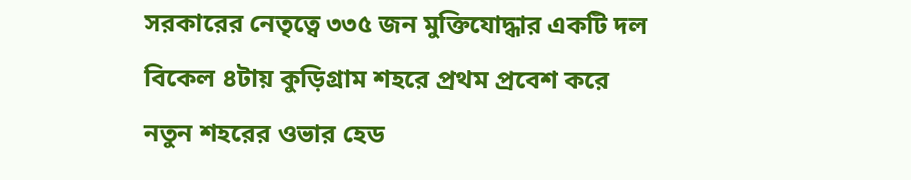সরকারের নেতৃত্বে ৩৩৫ জন মুক্তিযোদ্ধার একটি দল বিকেল ৪টায় কুড়িগ্রাম শহরে প্রথম প্রবেশ করে নতুন শহরের ওভার হেড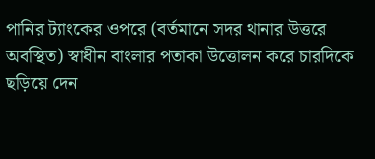পানির ট্যাংকের ওপরে (বর্তমানে সদর থানার উত্তরে অবস্থিত) স্বাধীন বাংলার পতাকা উত্তোলন করে চারদিকে ছড়িয়ে দেন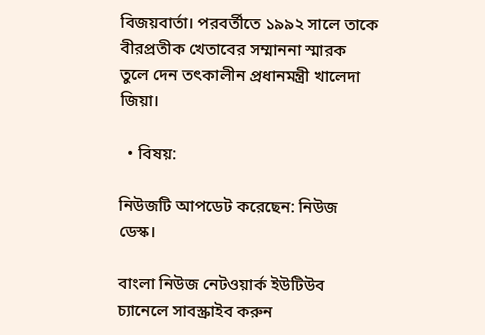বিজয়বার্তা। পরবর্তীতে ১৯৯২ সালে তাকে বীরপ্রতীক খেতাবের সম্মাননা স্মারক তুলে দেন তৎকালীন প্রধানমন্ত্রী খালেদা জিয়া।

  • বিষয়:

নিউজটি আপডেট করেছেন: নিউজ ডেস্ক।

বাংলা নিউজ নেটওয়ার্ক ইউটিউব চ্যানেলে সাবস্ক্রাইব করুন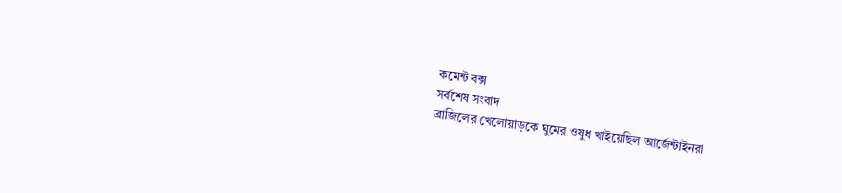কমেন্ট বক্স
সর্বশেষ সংবাদ
ব্রাজিলের খেলোয়াড়কে ঘুমের ওষুধ খাইয়েছিল আর্জেন্টাইনরা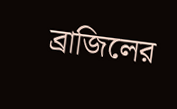ব্রাজিলের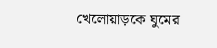খেলোয়াড়কে ঘুমের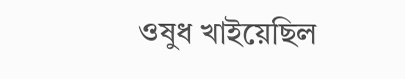ওষুধ খাইয়েছিল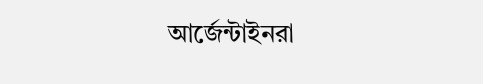আর্জেন্টাইনরা